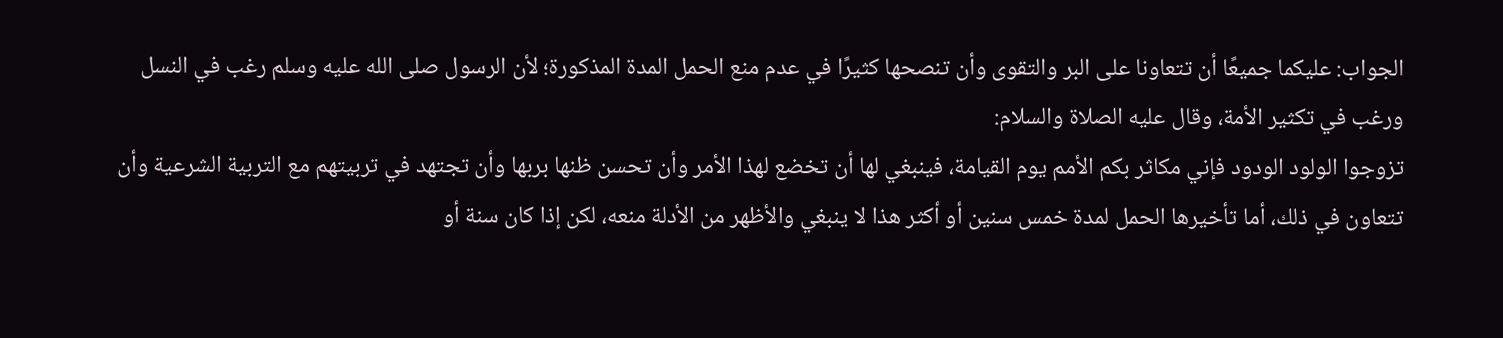الجواب: عليكما جميعًا أن تتعاونا على البر والتقوى وأن تنصحها كثيرًا في عدم منع الحمل المدة المذكورة؛ لأن الرسول صلى الله عليه وسلم رغب في النسل ورغب في تكثير الأمة، وقال عليه الصلاة والسلام:
تزوجوا الولود الودود فإني مكاثر بكم الأمم يوم القيامة، فينبغي لها أن تخضع لهذا الأمر وأن تحسن ظنها بربها وأن تجتهد في تربيتهم مع التربية الشرعية وأن تتعاون في ذلك، أما تأخيرها الحمل لمدة خمس سنين أو أكثر هذا لا ينبغي والأظهر من الأدلة منعه، لكن إذا كان سنة أو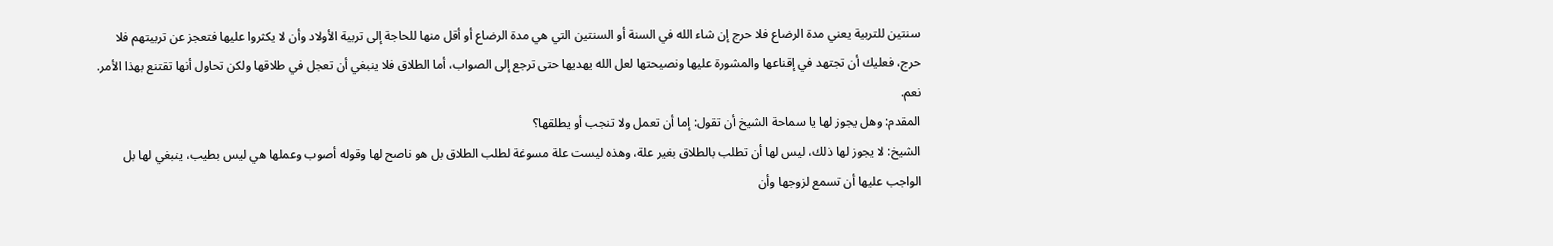سنتين للتربية يعني مدة الرضاع فلا حرج إن شاء الله في السنة أو السنتين التي هي مدة الرضاع أو أقل منها للحاجة إلى تربية الأولاد وأن لا يكثروا عليها فتعجز عن تربيتهم فلا حرج، فعليك أن تجتهد في إقناعها والمشورة عليها ونصيحتها لعل الله يهديها حتى ترجع إلى الصواب، أما الطلاق فلا ينبغي أن تعجل في طلاقها ولكن تحاول أنها تقتنع بهذا الأمر. نعم.
المقدم: وهل يجوز لها يا سماحة الشيخ أن تقول: إما أن تعمل ولا تنجب أو يطلقها؟
الشيخ: لا يجوز لها ذلك، ليس لها أن تطلب بالطلاق بغير علة، وهذه ليست علة مسوغة لطلب الطلاق بل هو ناصح لها وقوله أصوب وعملها هي ليس بطيب، ينبغي لها بل الواجب عليها أن تسمع لزوجها وأن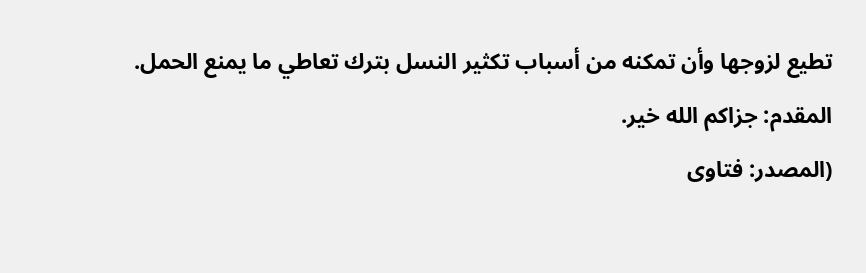تطيع لزوجها وأن تمكنه من أسباب تكثير النسل بترك تعاطي ما يمنع الحمل.
المقدم: جزاكم الله خير.
(المصدر: فتاوى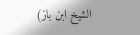الشيخ ابن باز)